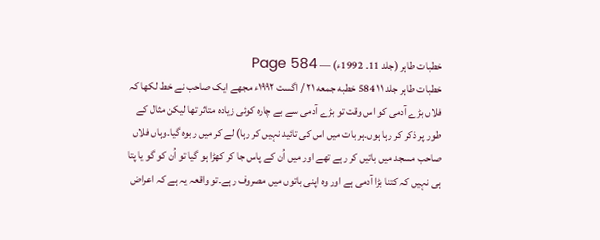خطبات طاہر (جلد 11۔ 1992ء) — Page 584
خطبات طاہر جلد ۱۱ 584 خطبه جمعه ۲۱ / اگست ۱۹۹۲ء مجھے ایک صاحب نے خط لکھا کہ فلاں بڑے آدمی کو اس وقت تو بڑے آدمی سے بے چارہ کوئی زیادہ متاثر تھا لیکن مثال کے طور پر ذکر کر رہا ہوں۔ہر بات میں اس کی تائید نہیں کر رہا) لے کر میں ربوہ گیا۔وہاں فلاں صاحب مسجد میں باتیں کر رہے تھے اور میں اُن کے پاس جا کر کھڑا ہو گیا تو اُن کو گو یا پتا ہی نہیں کہ کتنا بڑا آدمی ہے اور وہ اپنی باتوں میں مصروف رہے۔تو واقعہ یہ ہے کہ اعراض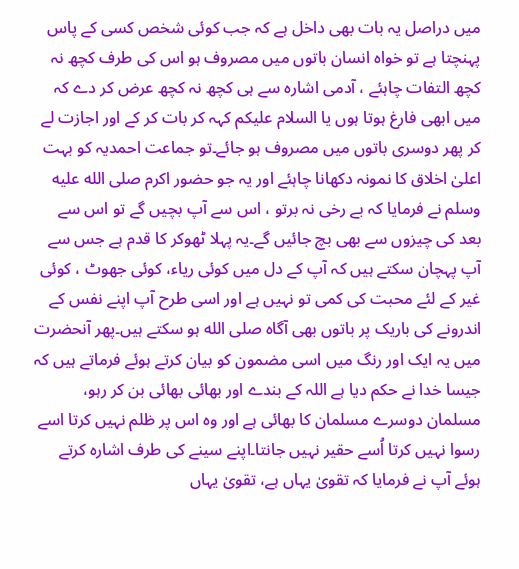میں دراصل یہ بات بھی داخل ہے کہ جب کوئی شخص کسی کے پاس پہنچتا ہے تو خواہ انسان باتوں میں مصروف ہو اس کی طرف کچھ نہ کچھ التفات چاہئے ، آدمی اشارہ سے ہی کچھ نہ کچھ عرض کر دے کہ میں ابھی فارغ ہوتا ہوں یا السلام علیکم کہہ کر بات کر کے اور اجازت لے کر پھر دوسری باتوں میں مصروف ہو جائے۔تو جماعت احمدیہ کو بہت اعلیٰ اخلاق کا نمونہ دکھانا چاہئے اور یہ جو حضور اکرم صلى الله عليه وسلم نے فرمایا کہ بے رخی نہ برتو ، اس سے آپ بچیں گے تو اس سے بعد کی چیزوں سے بھی بچ جائیں گے۔یہ پہلا ٹھوکر کا قدم ہے جس سے آپ پہچان سکتے ہیں کہ آپ کے دل میں کوئی ریاء، کوئی جھوٹ ، کوئی غیر کے لئے محبت کی کمی تو نہیں ہے اور اسی طرح آپ اپنے نفس کے اندرونے کی باریک پر باتوں بھی آگاہ صلى الله ہو سکتے ہیں۔پھر آنحضرت میں یہ ایک اور رنگ میں اسی مضمون کو بیان کرتے ہوئے فرماتے ہیں کہ جیسا خدا نے حکم دیا ہے اللہ کے بندے اور بھائی بھائی بن کر رہو، مسلمان دوسرے مسلمان کا بھائی ہے اور وہ اس پر ظلم نہیں کرتا اسے رسوا نہیں کرتا اُسے حقیر نہیں جانتا۔اپنے سینے کی طرف اشارہ کرتے ہوئے آپ نے فرمایا کہ تقویٰ یہاں ہے، تقویٰ یہاں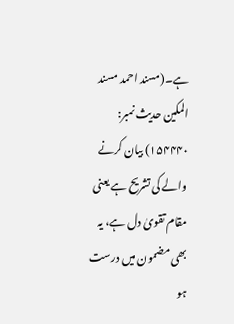ہے۔(مسند احمد مسند المکین حدیث نمبر: ۱۵۴۴۴۰) بیان کرنے والے کی تشریح ہے یعنی مقام تقویٰ دل ہے، یہ بھی مضمون میں درست ہو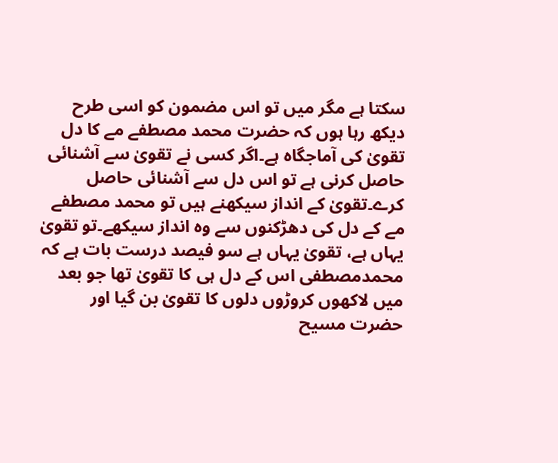سکتا ہے مگر میں تو اس مضمون کو اسی طرح دیکھ رہا ہوں کہ حضرت محمد مصطفے مے کا دل تقویٰ کی آماجگاہ ہے۔اگر کسی نے تقویٰ سے آشنائی حاصل کرنی ہے تو اس دل سے آشنائی حاصل کرے۔تقویٰ کے انداز سیکھنے ہیں تو محمد مصطفے مے کے دل کی دھڑکنوں سے وہ انداز سیکھے۔تو تقویٰ یہاں ہے، تقویٰ یہاں ہے سو فیصد درست بات ہے کہ محمدمصطفی اس کے دل ہی کا تقویٰ تھا جو بعد میں لاکھوں کروڑوں دلوں کا تقویٰ بن گیا اور حضرت مسیح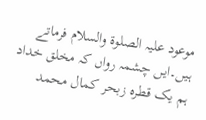موعود علیہ الصلوۃ والسلام فرماتے ہیں۔ایں چشمہ رواں کہ مخلق خداد ہم یک قطره زبحر کمال محمد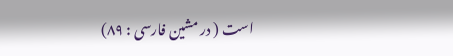است ( در مشین فارسی : ۸۹)